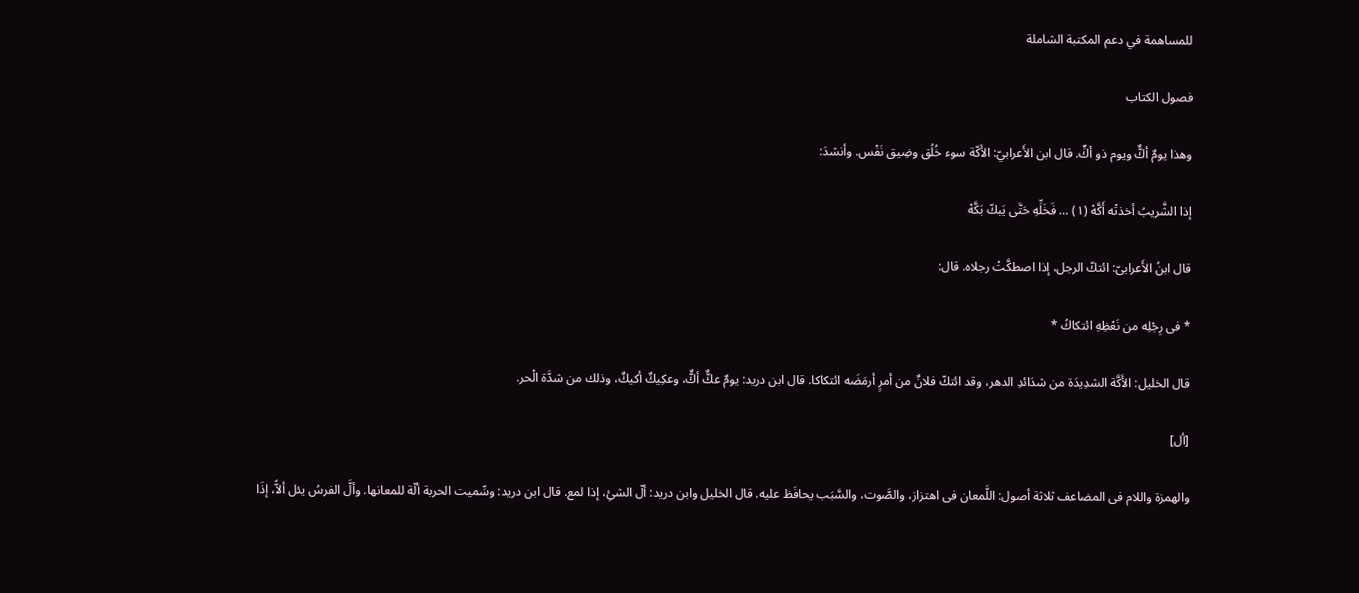للمساهمة في دعم المكتبة الشاملة

فصول الكتاب

وهذا يومٌ أكٌّ ويوم ذو أكٍّ. قال ابن الأَعرابيّ: الأَكّة سوء خُلُق وضِيق نَفْس. وأنشدَ:

إذا الشَّريبُ أخذتْه أَكَّهْ (١) … فَخَلِّهِ حَتَّى يَبكّ بَكَّهْ

قال ابنُ الأَعرابىّ: ائتكّ الرجل، إذا اصطكَّتْ رجلاه. قال:

* فى رِجْلِه من نَعْظِهِ ائتكاكُ *

قال الخليل: الأَكَّة الشدِيدَة من شدَائدِ الدهر، وقد ائتكّ فلانٌ من أمرٍ أرمَضَه ائتكاكا. قال ابن دريد: يومٌ عكٌّ أكٌّ، وعكِيكٌ أكيكٌ، وذلك من شدَّة الْحر.

[أل]

والهمزة واللام فى المضاعف ثلاثة أصول: اللَّمعان فى اهتزاز، والصَّوت، والسَّبَب يحافَظ عليه. قال الخليل وابن دريد: ألّ الشئِ، إذا لمع. قال ابن دريد: وسِّميت الحربة ألّة للمعانها. وألَّ الفرسُ يئل ألاًّ، إذَا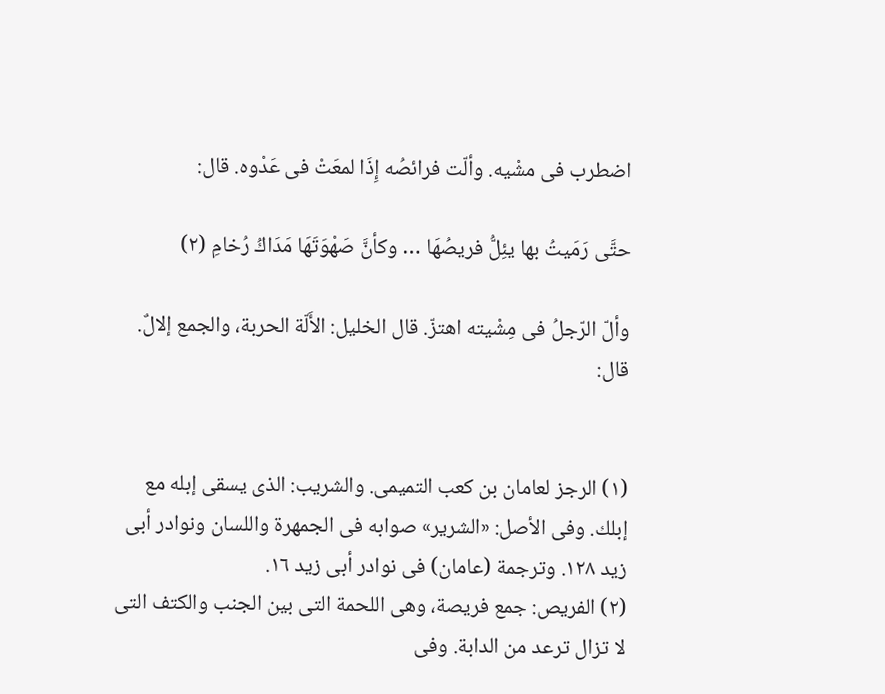اضطرب فى مشْيه. وألّت فرائصُه إِذَا لمعَتْ فى عَدْوه. قال:

حتَّى رَمَيتُ بها يئِلُّ فريصُهَا … وكأنَّ صَهْوَتَهَا مَدَاكُ رُخامِ (٢)

وألّ الرّجلُ فى مِشْيته اهتزّ. قال الخليل: الأَلّة الحربة، والجمع إلالٌ. قال:


(١) الرجز لعامان بن كعب التميمى. والشريب: الذى يسقى إبله مع إبلك. وفى الأصل: «الشرير» صوابه فى الجمهرة واللسان ونوادر أبى زيد ١٢٨. وترجمة (عامان) فى نوادر أبى زيد ١٦.
(٢) الفريص: جمع فريصة، وهى اللحمة التى بين الجنب والكتف التى لا تزال ترعد من الدابة. وفى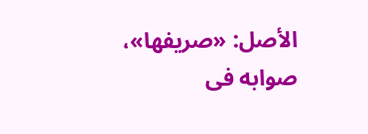الأصل: «صريفها»، صوابه فى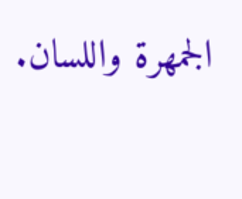الجمهرة واللسان.